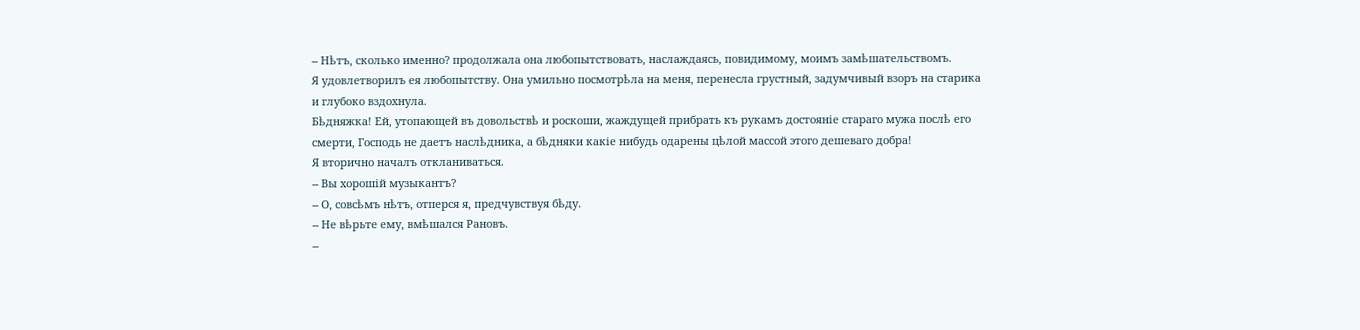-- Нѣтъ, сколько именно? продолжала она любопытствовать, наслаждаясь, повидимому, моимъ замѣшательствомъ.
Я удовлетворилъ ея любопытству. Она умильно посмотрѣла на меня, перенесла грустный, задумчивый взоръ на старика и глубоко вздохнула.
Бѣдняжка! Ей, утопающей въ довольствѣ и роскоши, жаждущей прибрать къ рукамъ достояніе стараго мужа послѣ его смерти, Господь не даетъ наслѣдника, а бѣдняки какіе нибудь одарены цѣлой массой этого дешеваго добра!
Я вторично началъ откланиваться.
-- Вы хорошій музыкантъ?
-- О, совсѣмъ нѣтъ, отперся я, предчувствуя бѣду.
-- Не вѣрьте ему, вмѣшался Рановъ.
--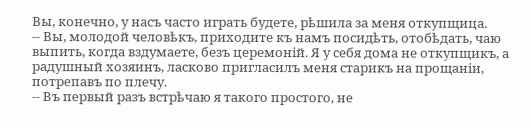Вы, конечно, у насъ часто играть будете, рѣшила за меня откупщица.
-- Вы, молодой человѣкъ, приходите къ намъ посидѣть, отобѣдать, чаю выпить, когда вздумаете, безъ церемоній. Я у себя дома не откупщикъ, а радушный хозяинъ, ласково пригласилъ меня старикъ на прощаніи, потрепавъ по плечу.
-- Въ первый разъ встрѣчаю я такого простого, не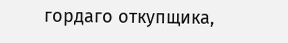гордаго откупщика,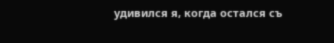удивился я, когда остался съ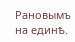Рановымъ на единѣ.